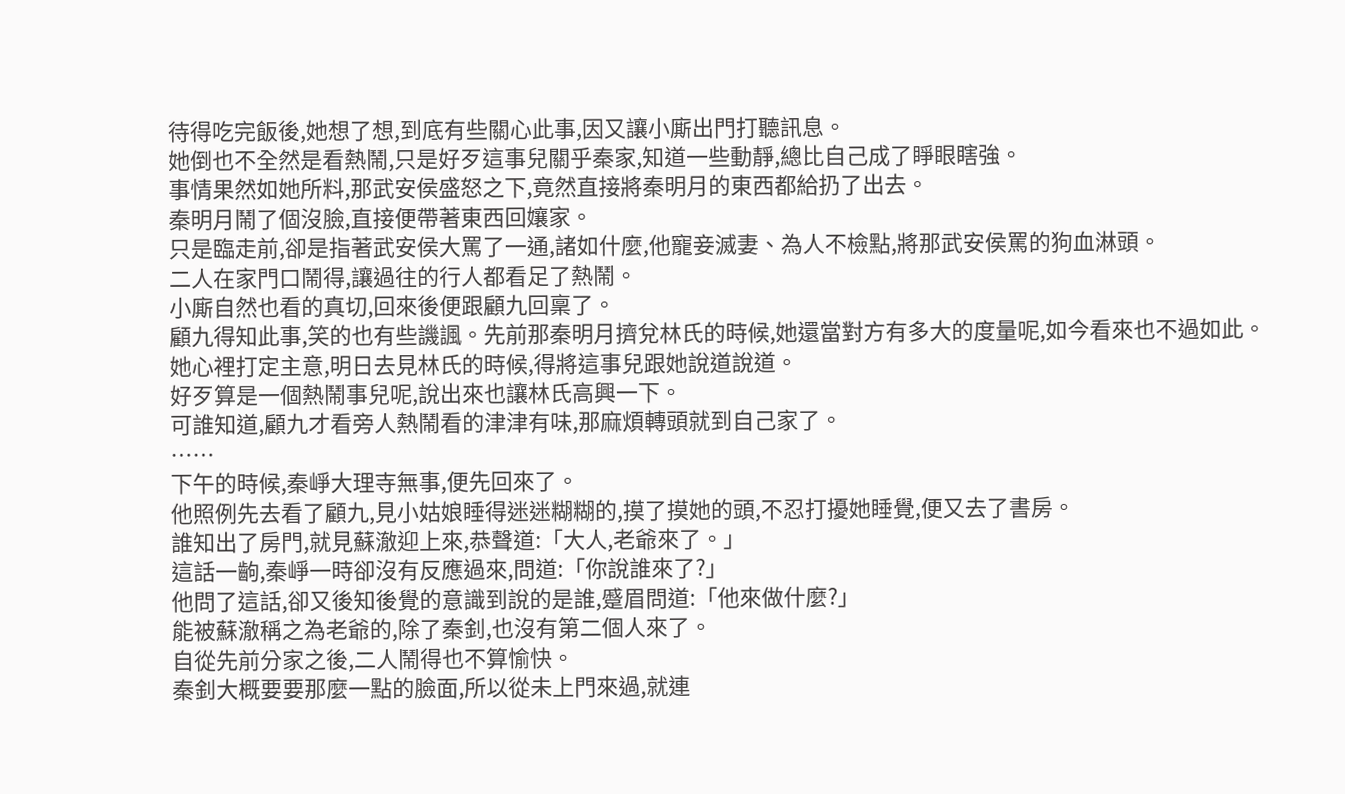待得吃完飯後,她想了想,到底有些關心此事,因又讓小廝出門打聽訊息。
她倒也不全然是看熱鬧,只是好歹這事兒關乎秦家,知道一些動靜,總比自己成了睜眼瞎強。
事情果然如她所料,那武安侯盛怒之下,竟然直接將秦明月的東西都給扔了出去。
秦明月鬧了個沒臉,直接便帶著東西回孃家。
只是臨走前,卻是指著武安侯大罵了一通,諸如什麼,他寵妾滅妻、為人不檢點,將那武安侯罵的狗血淋頭。
二人在家門口鬧得,讓過往的行人都看足了熱鬧。
小廝自然也看的真切,回來後便跟顧九回稟了。
顧九得知此事,笑的也有些譏諷。先前那秦明月擠兌林氏的時候,她還當對方有多大的度量呢,如今看來也不過如此。
她心裡打定主意,明日去見林氏的時候,得將這事兒跟她說道說道。
好歹算是一個熱鬧事兒呢,說出來也讓林氏高興一下。
可誰知道,顧九才看旁人熱鬧看的津津有味,那麻煩轉頭就到自己家了。
……
下午的時候,秦崢大理寺無事,便先回來了。
他照例先去看了顧九,見小姑娘睡得迷迷糊糊的,摸了摸她的頭,不忍打擾她睡覺,便又去了書房。
誰知出了房門,就見蘇澈迎上來,恭聲道:「大人,老爺來了。」
這話一齣,秦崢一時卻沒有反應過來,問道:「你說誰來了?」
他問了這話,卻又後知後覺的意識到說的是誰,蹙眉問道:「他來做什麼?」
能被蘇澈稱之為老爺的,除了秦釗,也沒有第二個人來了。
自從先前分家之後,二人鬧得也不算愉快。
秦釗大概要要那麼一點的臉面,所以從未上門來過,就連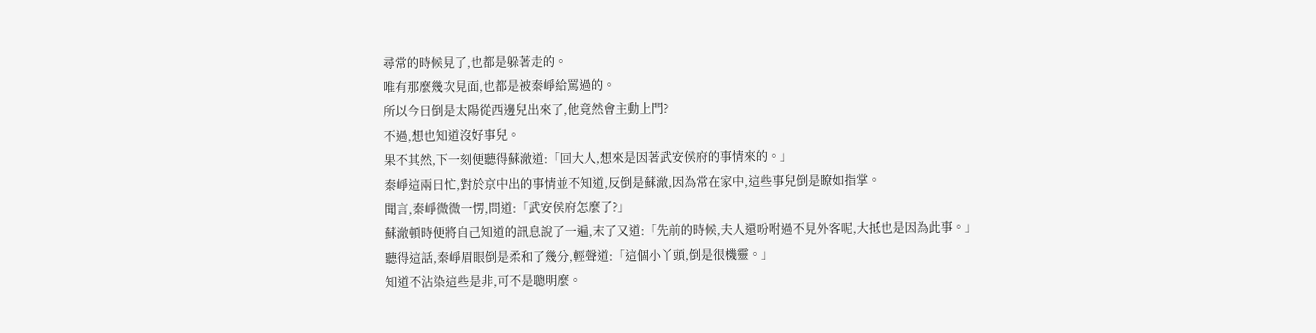尋常的時候見了,也都是躲著走的。
唯有那麼幾次見面,也都是被秦崢給罵過的。
所以今日倒是太陽從西邊兒出來了,他竟然會主動上門?
不過,想也知道沒好事兒。
果不其然,下一刻便聽得蘇澈道:「回大人,想來是因著武安侯府的事情來的。」
秦崢這兩日忙,對於京中出的事情並不知道,反倒是蘇澈,因為常在家中,這些事兒倒是瞭如指掌。
聞言,秦崢微微一愣,問道:「武安侯府怎麼了?」
蘇澈頓時便將自己知道的訊息說了一遍,末了又道:「先前的時候,夫人還吩咐過不見外客呢,大抵也是因為此事。」
聽得這話,秦崢眉眼倒是柔和了幾分,輕聲道:「這個小丫頭,倒是很機靈。」
知道不沾染這些是非,可不是聰明麼。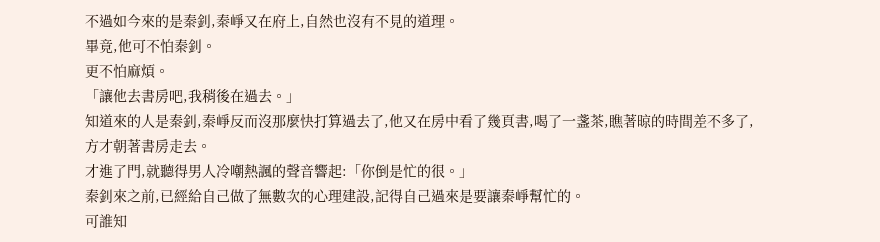不過如今來的是秦釗,秦崢又在府上,自然也沒有不見的道理。
畢竟,他可不怕秦釗。
更不怕麻煩。
「讓他去書房吧,我稍後在過去。」
知道來的人是秦釗,秦崢反而沒那麼快打算過去了,他又在房中看了幾頁書,喝了一盞茶,瞧著晾的時間差不多了,方才朝著書房走去。
才進了門,就聽得男人冷嘲熱諷的聲音響起:「你倒是忙的很。」
秦釗來之前,已經給自己做了無數次的心理建設,記得自己過來是要讓秦崢幫忙的。
可誰知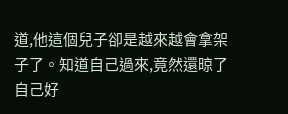道,他這個兒子卻是越來越會拿架子了。知道自己過來,竟然還晾了自己好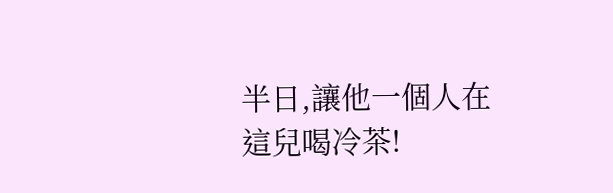半日,讓他一個人在這兒喝冷茶!